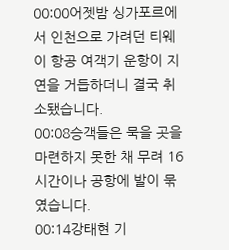00:00어젯밤 싱가포르에서 인천으로 가려던 티웨이 항공 여객기 운항이 지연을 거듭하더니 결국 취소됐습니다.
00:08승객들은 묵을 곳을 마련하지 못한 채 무려 16시간이나 공항에 발이 묶였습니다.
00:14강태현 기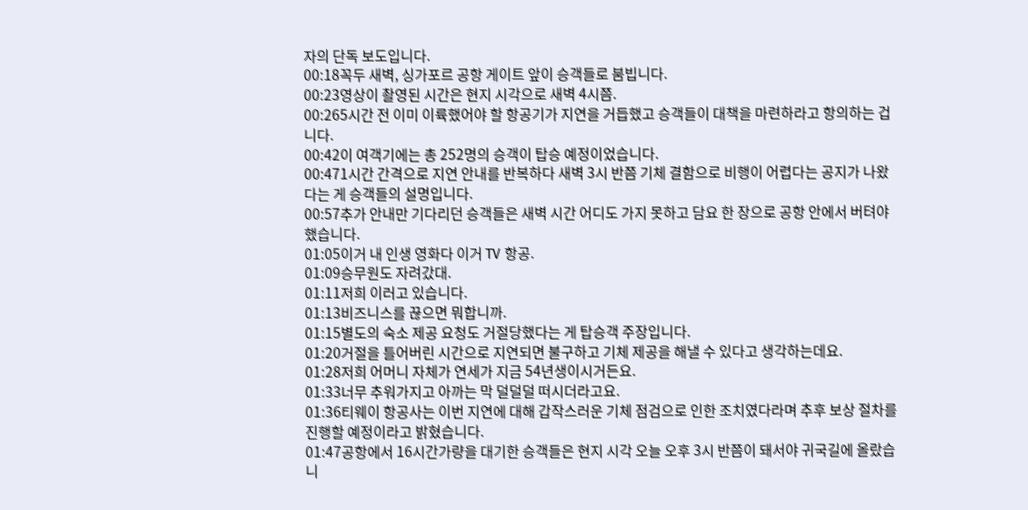자의 단독 보도입니다.
00:18꼭두 새벽, 싱가포르 공항 게이트 앞이 승객들로 붐빕니다.
00:23영상이 촬영된 시간은 현지 시각으로 새벽 4시쯤.
00:265시간 전 이미 이륙했어야 할 항공기가 지연을 거듭했고 승객들이 대책을 마련하라고 항의하는 겁니다.
00:42이 여객기에는 총 252명의 승객이 탑승 예정이었습니다.
00:471시간 간격으로 지연 안내를 반복하다 새벽 3시 반쯤 기체 결함으로 비행이 어렵다는 공지가 나왔다는 게 승객들의 설명입니다.
00:57추가 안내만 기다리던 승객들은 새벽 시간 어디도 가지 못하고 담요 한 장으로 공항 안에서 버텨야 했습니다.
01:05이거 내 인생 영화다 이거 TV 항공.
01:09승무원도 자려갔대.
01:11저희 이러고 있습니다.
01:13비즈니스를 끊으면 뭐합니까.
01:15별도의 숙소 제공 요청도 거절당했다는 게 탑승객 주장입니다.
01:20거절을 틀어버린 시간으로 지연되면 불구하고 기체 제공을 해낼 수 있다고 생각하는데요.
01:28저희 어머니 자체가 연세가 지금 54년생이시거든요.
01:33너무 추워가지고 아까는 막 덜덜덜 떠시더라고요.
01:36티웨이 항공사는 이번 지연에 대해 갑작스러운 기체 점검으로 인한 조치였다라며 추후 보상 절차를 진행할 예정이라고 밝혔습니다.
01:47공항에서 16시간가량을 대기한 승객들은 현지 시각 오늘 오후 3시 반쯤이 돼서야 귀국길에 올랐습니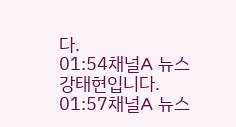다.
01:54채널A 뉴스 강태현입니다.
01:57채널A 뉴스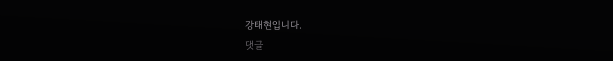강태현입니다.
댓글